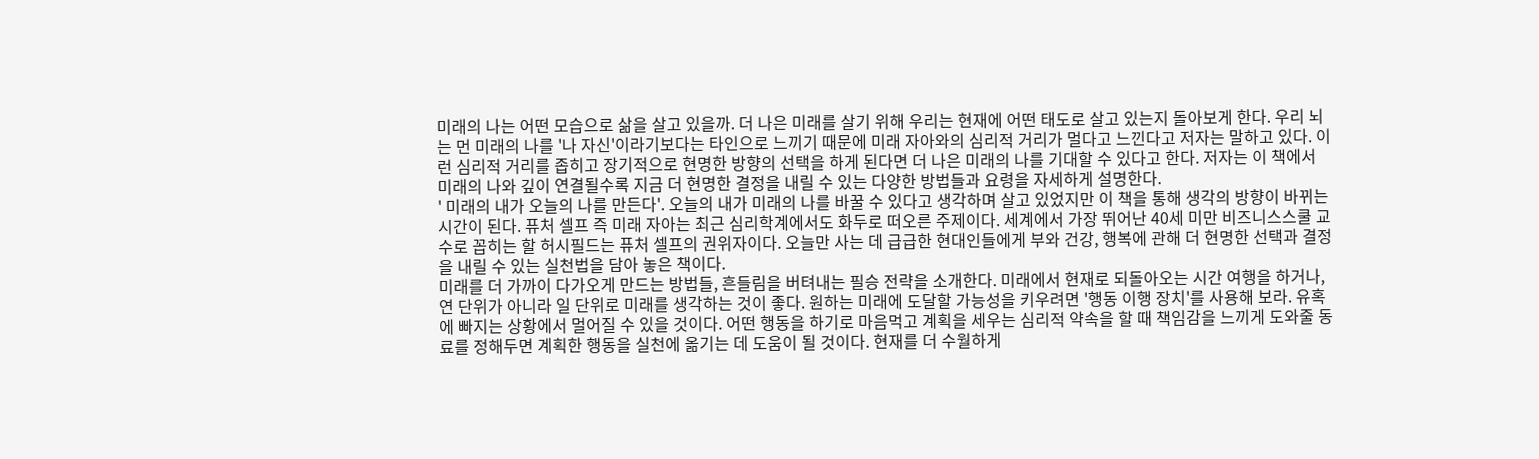미래의 나는 어떤 모습으로 삶을 살고 있을까. 더 나은 미래를 살기 위해 우리는 현재에 어떤 태도로 살고 있는지 돌아보게 한다. 우리 뇌는 먼 미래의 나를 '나 자신'이라기보다는 타인으로 느끼기 때문에 미래 자아와의 심리적 거리가 멀다고 느낀다고 저자는 말하고 있다. 이런 심리적 거리를 좁히고 장기적으로 현명한 방향의 선택을 하게 된다면 더 나은 미래의 나를 기대할 수 있다고 한다. 저자는 이 책에서 미래의 나와 깊이 연결될수록 지금 더 현명한 결정을 내릴 수 있는 다양한 방법들과 요령을 자세하게 설명한다.
' 미래의 내가 오늘의 나를 만든다'. 오늘의 내가 미래의 나를 바꿀 수 있다고 생각하며 살고 있었지만 이 책을 통해 생각의 방향이 바뀌는 시간이 된다. 퓨처 셀프 즉 미래 자아는 최근 심리학계에서도 화두로 떠오른 주제이다. 세계에서 가장 뛰어난 40세 미만 비즈니스스쿨 교수로 꼽히는 할 허시필드는 퓨처 셀프의 권위자이다. 오늘만 사는 데 급급한 현대인들에게 부와 건강, 행복에 관해 더 현명한 선택과 결정을 내릴 수 있는 실천법을 담아 놓은 책이다.
미래를 더 가까이 다가오게 만드는 방법들, 흔들림을 버텨내는 필승 전략을 소개한다. 미래에서 현재로 되돌아오는 시간 여행을 하거나, 연 단위가 아니라 일 단위로 미래를 생각하는 것이 좋다. 원하는 미래에 도달할 가능성을 키우려면 '행동 이행 장치'를 사용해 보라. 유혹에 빠지는 상황에서 멀어질 수 있을 것이다. 어떤 행동을 하기로 마음먹고 계획을 세우는 심리적 약속을 할 때 책임감을 느끼게 도와줄 동료를 정해두면 계획한 행동을 실천에 옮기는 데 도움이 될 것이다. 현재를 더 수월하게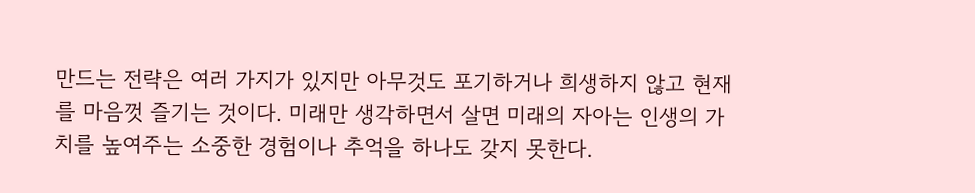만드는 전략은 여러 가지가 있지만 아무것도 포기하거나 희생하지 않고 현재를 마음껏 즐기는 것이다. 미래만 생각하면서 살면 미래의 자아는 인생의 가치를 높여주는 소중한 경험이나 추억을 하나도 갖지 못한다.